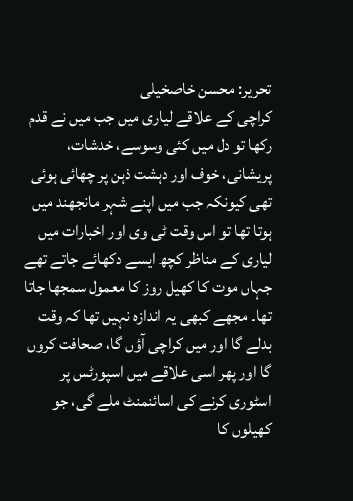تحریر: محسن خاصخیلی
کراچی کے علاقے لیاری میں جب میں نے قدم رکھا تو دل میں کئی وسوسے، خدشات، پریشانی، خوف اور دہشت ذہن پر چھائی ہوئی تھی کیونکہ جب میں اپنے شہر مانجھند میں ہوتا تھا تو اس وقت ٹی وی اور اخبارات میں لیاری کے مناظر کچھ ایسے دکھائے جاتے تھے جہاں موت کا کھیل روز کا معمول سمجھا جاتا تھا۔ مجھے کبھی یہ اندازہ نہیں تھا کہ وقت بدلے گا اور میں کراچی آؤں گا، صحافت کروں گا اور پھر اسی علاقے میں اسپورٹس پر اسٹوری کرنے کی اسائنمنٹ ملے گی، جو کھیلوں کا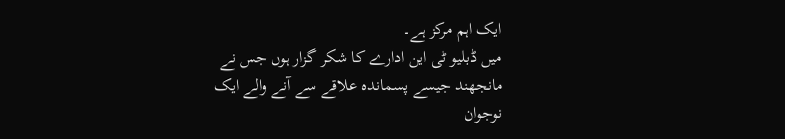ایک اہم مرکز ہے۔
میں ڈبلیو ٹی این ادارے کا شکر گزار ہوں جس نے مانجھند جیسے پسماندہ علاقے سے آنے والے ایک نوجوان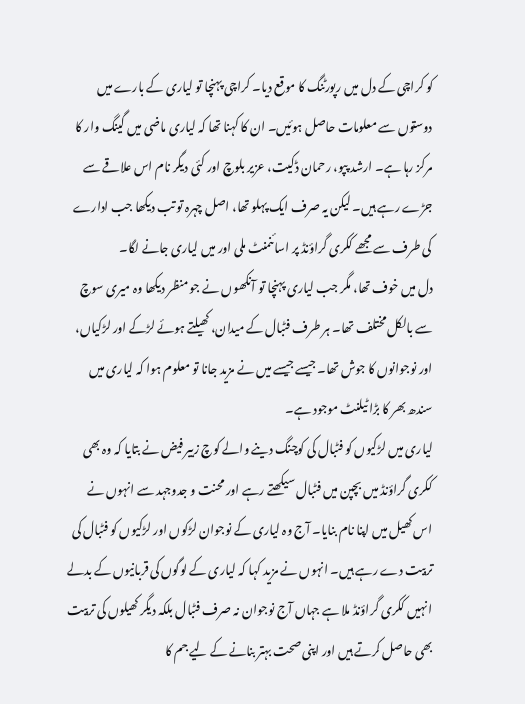کو کراچی کے دل میں رپورٹنگ کا موقع دیا۔ کراچی پہنچا تو لیاری کے بارے میں دوستوں سے معلومات حاصل ہوئیں۔ ان کا کہنا تھا کہ لیاری ماضی میں گینگ وار کا مرکز رہا ہے۔ ارشد پپو، رحمان ڈکیت، عزیر بلوچ اور کئی دیگر نام اس علاقے سے جڑے رہے ہیں۔ لیکن یہ صرف ایک پہلو تھا، اصل چہرہ تو تب دیکھا جب ادارے کی طرف سے مجھے ککری گراؤنڈ پر اسائنمنٹ ملی اور میں لیاری جانے لگا۔
دل میں خوف تھا، مگر جب لیاری پہنچا تو آنکھوں نے جو منظر دیکھا وہ میری سوچ سے بالکل مختلف تھا۔ ہر طرف فٹبال کے میدان، کھیلتے ہوئے لڑکے اور لڑکیاں، اور نوجوانوں کا جوش تھا۔ جیسے جیسے میں نے مزید جانا تو معلوم ہوا کہ لیاری میں سندھ بھر کا بڑا ٹیلنٹ موجود ہے۔
لیاری میں لڑکیوں کو فٹبال کی کوچنگ دینے والے کوچ زبیر فیض نے بتایا کہ وہ بھی ککری گراؤنڈ میں بچپن میں فٹبال سیکھتے رہے اور محنت و جدوجہد سے انہوں نے اس کھیل میں اپنا نام بنایا۔ آج وہ لیاری کے نوجوان لڑکوں اور لڑکیوں کو فٹبال کی تربیت دے رہے ہیں۔ انہوں نے مزید کہا کہ لیاری کے لوگوں کی قربانیوں کے بدلے انہیں ککری گراؤنڈ ملا ہے جہاں آج نوجوان نہ صرف فٹبال بلکہ دیگر کھیلوں کی تربیت بھی حاصل کرتے ہیں اور اپنی صحت بہتر بنانے کے لیے جم کا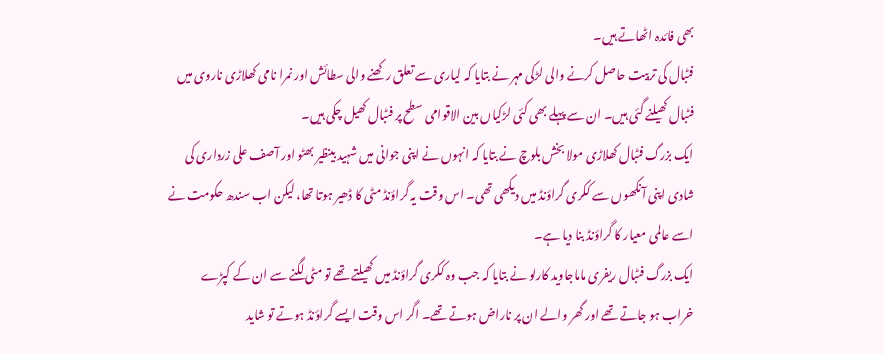بھی فائدہ اٹھاتے ہیں۔
فٹبال کی تربیت حاصل کرنے والی لڑکی مہر نے بتایا کہ لیاری سے تعلق رکھنے والی سطائش اور نمرا نامی کھلاڑی ناروی میں فٹبال کھیلنے گئی ہیں۔ ان سے پہلے بھی کئی لڑکیاں بین الاقوامی سطح پر فٹبال کھیل چکی ہیں۔
ایک بزرگ فٹبال کھلاڑی مولا بخش بلوچ نے بتایا کہ انہوں نے اپنی جوانی میں شہید بینظیر بھٹو اور آصف علی زرداری کی شادی اپنی آنکھوں سے ککری گراؤنڈ میں دیکھی تھی۔ اس وقت یہ گراؤنڈ مٹی کا ڈھیر ہوتا تھا، لیکن اب سندھ حکومت نے اسے عالمی معیار کا گراؤنڈ بنا دیا ہے۔
ایک بزرگ فٹبال ریفری ماماجاوید کارلو نے بتایا کہ جب وہ ککری گراؤنڈ میں کھیلتے تھے تو مٹی لگنے سے ان کے کپڑے خراب ہو جاتے تھے اور گھر والے ان پر ناراض ہوتے تھے۔ اگر اس وقت ایسے گراؤنڈ ہوتے تو شاید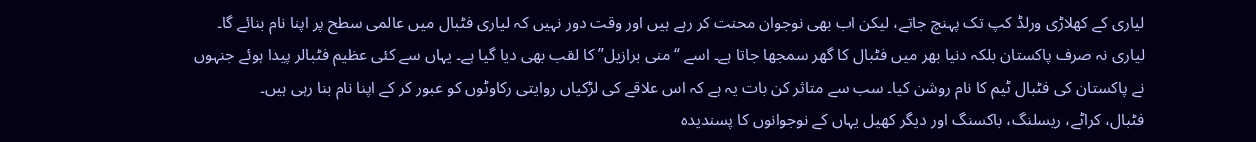لیاری کے کھلاڑی ورلڈ کپ تک پہنچ جاتے، لیکن اب بھی نوجوان محنت کر رہے ہیں اور وقت دور نہیں کہ لیاری فٹبال میں عالمی سطح پر اپنا نام بنائے گا۔
لیاری نہ صرف پاکستان بلکہ دنیا بھر میں فٹبال کا گھر سمجھا جاتا ہے۔ اسے “منی برازیل” کا لقب بھی دیا گیا ہے۔ یہاں سے کئی عظیم فٹبالر پیدا ہوئے جنہوں نے پاکستان کی فٹبال ٹیم کا نام روشن کیا۔ سب سے متاثر کن بات یہ ہے کہ اس علاقے کی لڑکیاں روایتی رکاوٹوں کو عبور کر کے اپنا نام بنا رہی ہیں۔
فٹبال، کراٹے، ریسلنگ، باکسنگ اور دیگر کھیل یہاں کے نوجوانوں کا پسندیدہ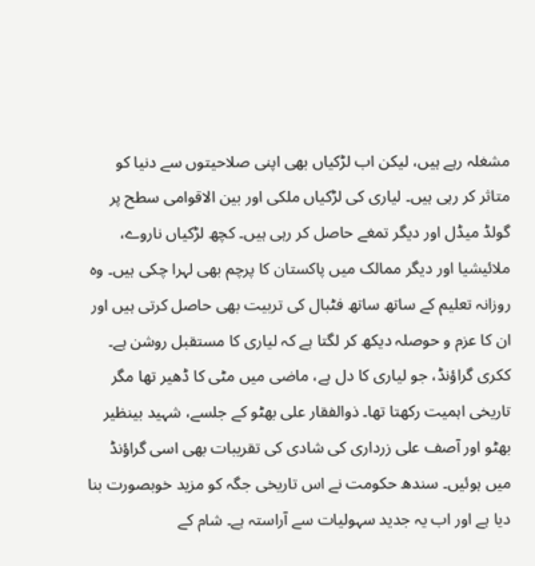مشغلہ رہے ہیں، لیکن اب لڑکیاں بھی اپنی صلاحیتوں سے دنیا کو متاثر کر رہی ہیں۔ لیاری کی لڑکیاں ملکی اور بین الاقوامی سطح پر گولڈ میڈل اور دیگر تمغے حاصل کر رہی ہیں۔ کچھ لڑکیاں ناروے، ملائیشیا اور دیگر ممالک میں پاکستان کا پرچم بھی لہرا چکی ہیں۔ وہ روزانہ تعلیم کے ساتھ ساتھ فٹبال کی تربیت بھی حاصل کرتی ہیں اور ان کا عزم و حوصلہ دیکھ کر لگتا ہے کہ لیاری کا مستقبل روشن ہے۔
ککری گراؤنڈ، جو لیاری کا دل ہے، ماضی میں مٹی کا ڈھیر تھا مگر تاریخی اہمیت رکھتا تھا۔ ذوالفقار علی بھٹو کے جلسے، شہید بینظیر بھٹو اور آصف علی زرداری کی شادی کی تقریبات بھی اسی گراؤنڈ میں ہوئیں۔ سندھ حکومت نے اس تاریخی جگہ کو مزید خوبصورت بنا دیا ہے اور اب یہ جدید سہولیات سے آراستہ ہے۔ شام کے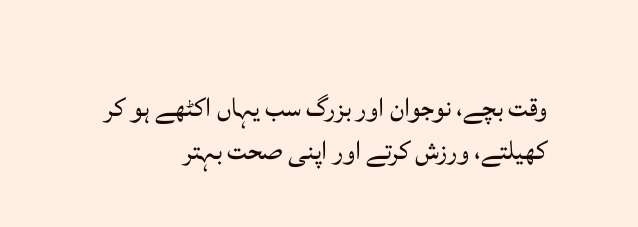وقت بچے، نوجوان اور بزرگ سب یہاں اکٹھے ہو کر کھیلتے، ورزش کرتے اور اپنی صحت بہتر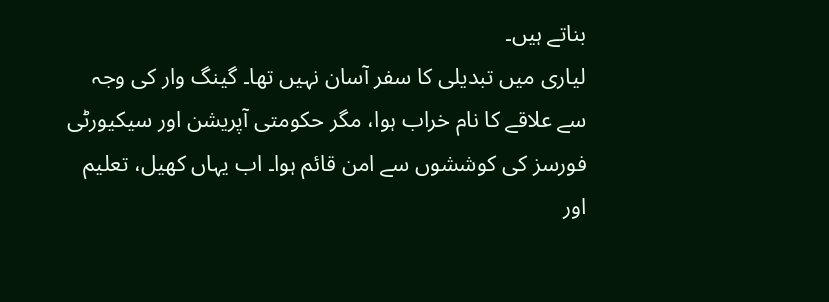بناتے ہیں۔
لیاری میں تبدیلی کا سفر آسان نہیں تھا۔ گینگ وار کی وجہ سے علاقے کا نام خراب ہوا، مگر حکومتی آپریشن اور سیکیورٹی فورسز کی کوششوں سے امن قائم ہوا۔ اب یہاں کھیل، تعلیم اور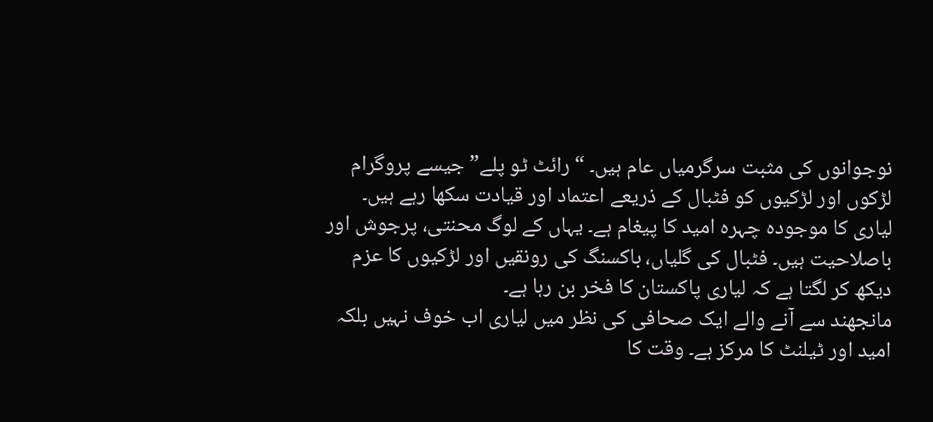نوجوانوں کی مثبت سرگرمیاں عام ہیں۔ “رائٹ ٹو پلے” جیسے پروگرام لڑکوں اور لڑکیوں کو فٹبال کے ذریعے اعتماد اور قیادت سکھا رہے ہیں۔
لیاری کا موجودہ چہرہ امید کا پیغام ہے۔ یہاں کے لوگ محنتی، پرجوش اور باصلاحیت ہیں۔ فٹبال کی گلیاں، باکسنگ کی رونقیں اور لڑکیوں کا عزم دیکھ کر لگتا ہے کہ لیاری پاکستان کا فخر بن رہا ہے۔
مانجھند سے آنے والے ایک صحافی کی نظر میں لیاری اب خوف نہیں بلکہ امید اور ٹیلنٹ کا مرکز ہے۔ وقت کا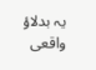یہ بدلاؤ واقعی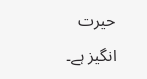حیرت انگیز ہے۔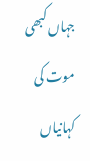جہاں کبھی موت کی کہانیاں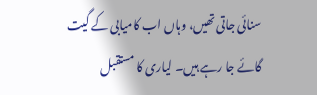سنائی جاتی تھیں، وہاں اب کامیابی کے گیت گائے جا رہے ہیں۔ لیاری کا مستقبل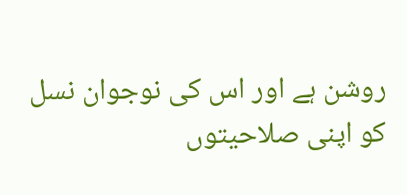روشن ہے اور اس کی نوجوان نسل کو اپنی صلاحیتوں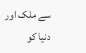سے ملک اور دنیا کو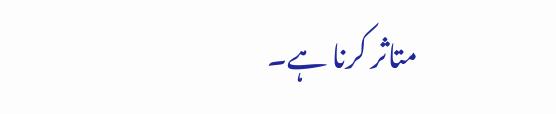متاثر کرنا ہے۔